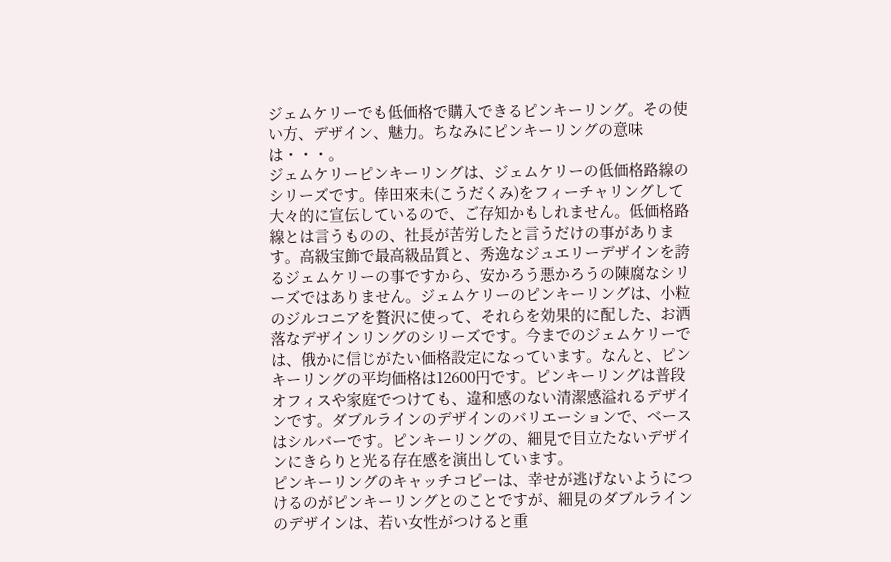ジェムケリーでも低価格で購入できるピンキーリング。その使い方、デザイン、魅力。ちなみにピンキーリングの意味は・・・。
ジェムケリーピンキーリングは、ジェムケリーの低価格路線のシリーズです。倖田來未(こうだくみ)をフィーチャリングして大々的に宣伝しているので、ご存知かもしれません。低価格路線とは言うものの、社長が苦労したと言うだけの事があります。高級宝飾で最高級品質と、秀逸なジュエリーデザインを誇るジェムケリーの事ですから、安かろう悪かろうの陳腐なシリーズではありません。ジェムケリーのピンキーリングは、小粒のジルコニアを贅沢に使って、それらを効果的に配した、お洒落なデザインリングのシリーズです。今までのジェムケリーでは、俄かに信じがたい価格設定になっています。なんと、ピンキーリングの平均価格は12600円です。ピンキーリングは普段オフィスや家庭でつけても、違和感のない清潔感溢れるデザインです。ダブルラインのデザインのバリエーションで、ベースはシルバーです。ピンキーリングの、細見で目立たないデザインにきらりと光る存在感を演出しています。
ピンキーリングのキャッチコピーは、幸せが逃げないようにつけるのがピンキーリングとのことですが、細見のダブルラインのデザインは、若い女性がつけると重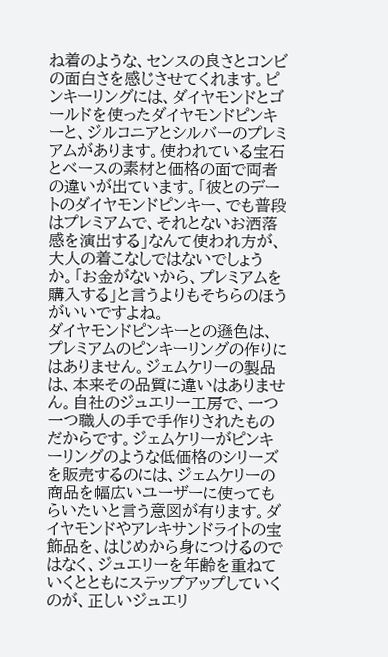ね着のような、センスの良さとコンビの面白さを感じさせてくれます。ピンキーリングには、ダイヤモンドとゴールドを使ったダイヤモンドピンキーと、ジルコニアとシルバーのプレミアムがあります。使われている宝石とベースの素材と価格の面で両者の違いが出ています。「彼とのデートのダイヤモンドピンキー、でも普段はプレミアムで、それとないお洒落感を演出する」なんて使われ方が、大人の着こなしではないでしょうか。「お金がないから、プレミアムを購入する」と言うよりもそちらのほうがいいですよね。
ダイヤモンドピンキーとの遜色は、プレミアムのピンキーリングの作りにはありません。ジェムケリーの製品は、本来その品質に違いはありません。自社のジュエリー工房で、一つ一つ職人の手で手作りされたものだからです。ジェムケリーがピンキーリングのような低価格のシリーズを販売するのには、ジェムケリーの商品を幅広いユーザーに使ってもらいたいと言う意図が有ります。ダイヤモンドやアレキサンドライトの宝飾品を、はじめから身につけるのではなく、ジュエリーを年齢を重ねていくとともにステップアップしていくのが、正しいジュエリ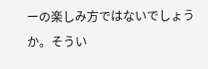ーの楽しみ方ではないでしょうか。そうい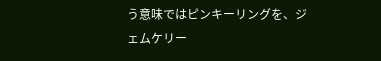う意味ではピンキーリングを、ジェムケリー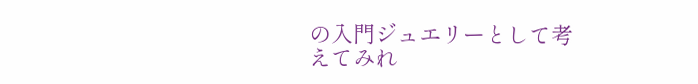の入門ジュエリーとして考えてみれ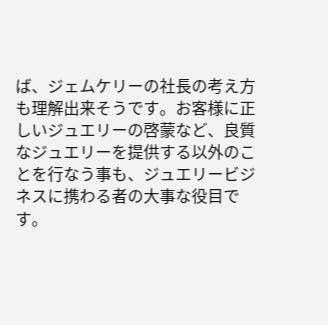ば、ジェムケリーの社長の考え方も理解出来そうです。お客様に正しいジュエリーの啓蒙など、良質なジュエリーを提供する以外のことを行なう事も、ジュエリービジネスに携わる者の大事な役目です。